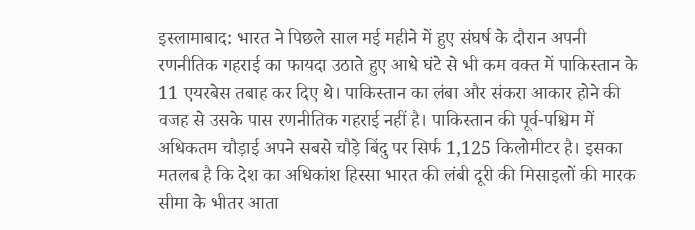इस्लामाबाद: भारत ने पिछले साल मई महीने में हुए संघर्ष के दौरान अपनी रणनीतिक गहराई का फायदा उठाते हुए आधे घंटे से भी कम वक्त में पाकिस्तान के 11 एयरबेस तबाह कर दिए थे। पाकिस्तान का लंबा और संकरा आकार होने की वजह से उसके पास रणनीतिक गहराई नहीं है। पाकिस्तान की पूर्व-पश्चिम में अधिकतम चौड़ाई अपने सबसे चौड़े बिंदु पर सिर्फ 1,125 किलोमीटर है। इसका मतलब है कि देश का अधिकांश हिस्सा भारत की लंबी दूरी की मिसाइलों की मारक सीमा के भीतर आता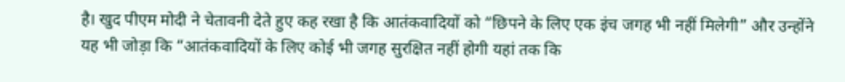है। खुद पीएम मोदी ने चेतावनी देते हुए कह रखा है कि आतंकवादियों को “छिपने के लिए एक इंच जगह भी नहीं मिलेगी” और उन्होंने यह भी जोड़ा कि “आतंकवादियों के लिए कोई भी जगह सुरक्षित नहीं होगी यहां तक कि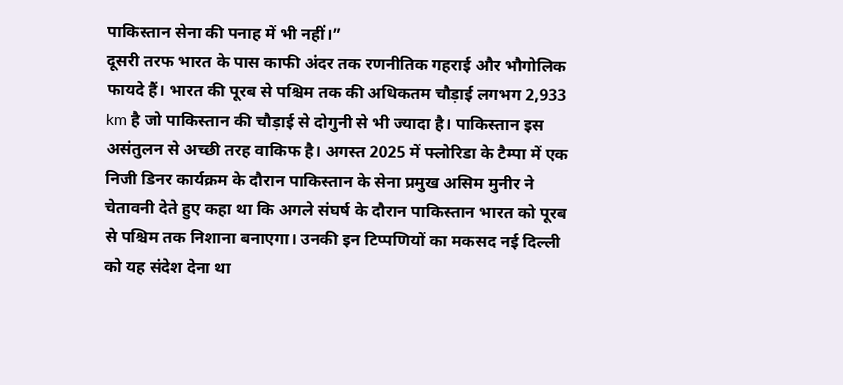पाकिस्तान सेना की पनाह में भी नहीं।”
दूसरी तरफ भारत के पास काफी अंदर तक रणनीतिक गहराई और भौगोलिक फायदे हैं। भारत की पूरब से पश्चिम तक की अधिकतम चौड़ाई लगभग 2,933 km है जो पाकिस्तान की चौड़ाई से दोगुनी से भी ज्यादा है। पाकिस्तान इस असंतुलन से अच्छी तरह वाकिफ है। अगस्त 2025 में फ्लोरिडा के टैम्पा में एक निजी डिनर कार्यक्रम के दौरान पाकिस्तान के सेना प्रमुख असिम मुनीर ने चेतावनी देते हुए कहा था कि अगले संघर्ष के दौरान पाकिस्तान भारत को पूरब से पश्चिम तक निशाना बनाएगा। उनकी इन टिप्पणियों का मकसद नई दिल्ली को यह संदेश देना था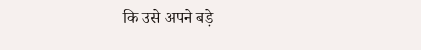कि उसे अपने बड़े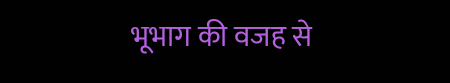भूभाग की वजह से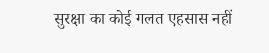सुरक्षा का कोई गलत एहसास नहीं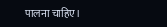पालना चाहिए।